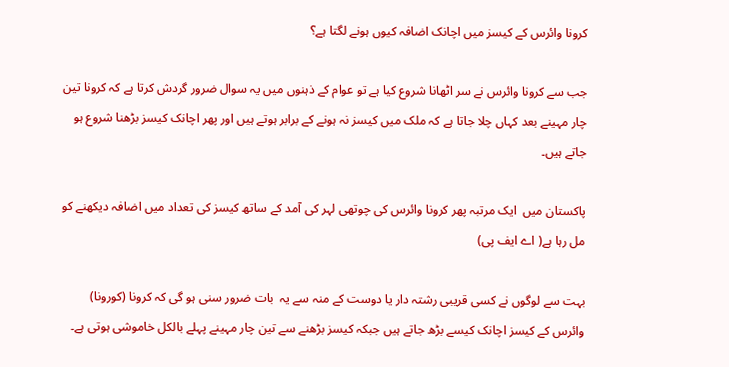کرونا وائرس کے کیسز میں اچانک اضافہ کیوں ہونے لگتا ہے؟

جب سے کرونا وائرس نے سر اٹھانا شروع کیا ہے تو عوام کے ذہنوں میں یہ سوال ضرور گردش کرتا ہے کہ کرونا تین چار مہینے بعد کہاں چلا جاتا ہے کہ ملک میں کیسز نہ ہونے کے برابر ہوتے ہیں اور پھر اچانک کیسز بڑھنا شروع ہو جاتے ہیں۔

پاکستان میں  ایک مرتبہ پھر کرونا وائرس کی چوتھی لہر کی آمد کے ساتھ کیسز کی تعداد میں اضافہ دیکھنے کو مل رہا ہے( اے ایف پی)

بہت سے لوگوں نے کسی قریبی رشتہ دار یا دوست کے منہ سے یہ  بات ضرور سنی ہو گی کہ کرونا (کورونا) وائرس کے کیسز اچانک کیسے بڑھ جاتے ہیں جبکہ کیسز بڑھنے سے تین چار مہینے پہلے بالکل خاموشی ہوتی ہے۔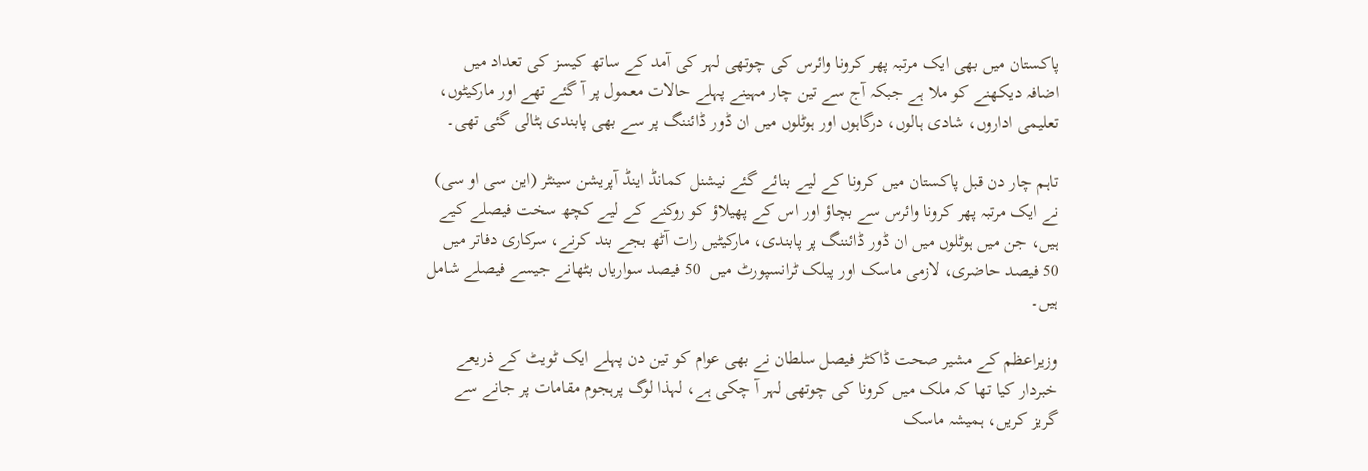پاکستان میں بھی ایک مرتبہ پھر کرونا وائرس کی چوتھی لہر کی آمد کے ساتھ کیسز کی تعداد میں اضافہ دیکھنے کو ملا ہے جبکہ آج سے تین چار مہینے پہلے حالات معمول پر آ گئے تھے اور مارکیٹوں، تعلیمی اداروں، شادی ہالوں، درگاہوں اور ہوٹلوں میں ان ڈور ڈائننگ پر سے بھی پابندی ہٹالی گئی تھی۔

تاہم چار دن قبل پاکستان میں کرونا کے لیے بنائے گئے نیشنل کمانڈ اینڈ آپریشن سینٹر (این سی او سی) نے ایک مرتبہ پھر کرونا وائرس سے بچاؤ اور اس کے پھیلاؤ کو روکنے کے لیے کچھ سخت فیصلے کیے ہیں، جن میں ہوٹلوں میں ان ڈور ڈائننگ پر پابندی، مارکیٹیں رات آٹھ بجے بند کرنے، سرکاری دفاتر میں 50 فیصد حاضری، لازمی ماسک اور پبلک ٹرانسپورٹ میں  50 فیصد سواریاں بٹھانے جیسے فیصلے شامل ہیں۔

وزیراعظم کے مشیر صحت ڈاکٹر فیصل سلطان نے بھی عوام کو تین دن پہلے ایک ٹویٹ کے ذریعے خبردار کیا تھا کہ ملک میں کرونا کی چوتھی لہر آ چکی ہے، لہذا لوگ پرہجوم مقامات پر جانے سے گریز کریں، ہمیشہ ماسک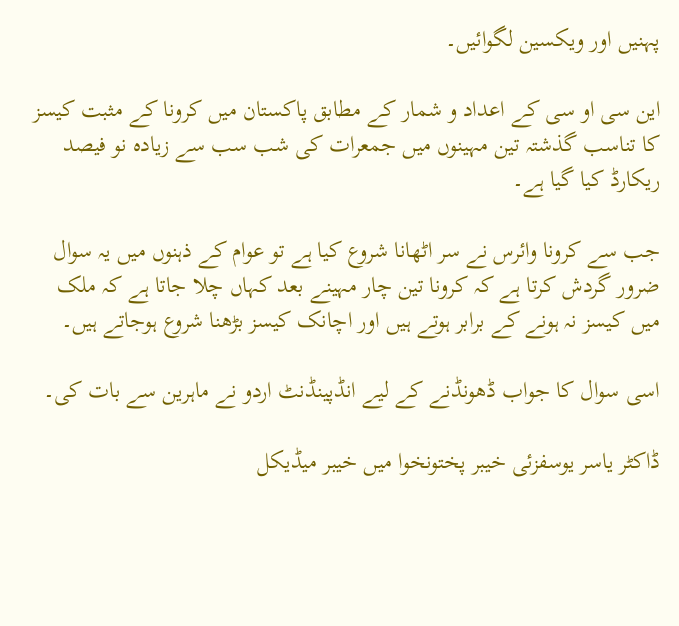پہنیں اور ویکسین لگوائیں۔

این سی او سی کے اعداد و شمار کے مطابق پاکستان میں کرونا کے مثبت کیسز کا تناسب گذشتہ تین مہینوں میں جمعرات کی شب سب سے زیادہ نو فیصد ریکارڈ کیا گیا ہے۔

جب سے کرونا وائرس نے سر اٹھانا شروع کیا ہے تو عوام کے ذہنوں میں یہ سوال ضرور گردش کرتا ہے کہ کرونا تین چار مہینے بعد کہاں چلا جاتا ہے کہ ملک میں کیسز نہ ہونے کے برابر ہوتے ہیں اور اچانک کیسز بڑھنا شروع ہوجاتے ہیں۔

اسی سوال کا جواب ڈھونڈنے کے لیے انڈپینڈنٹ اردو نے ماہرین سے بات کی۔

ڈاکٹر یاسر یوسفزئی خیبر پختونخوا میں خیبر میڈیکل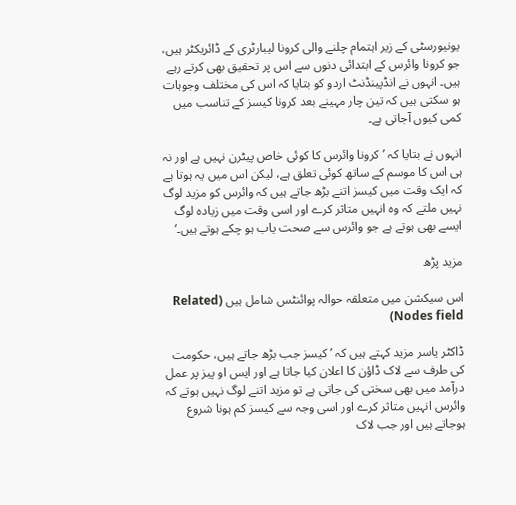یونیورسٹی کے زیر اہتمام چلنے والی کرونا لیبارٹری کے ڈائریکٹر ہیں، جو کرونا وائرس کے ابتدائی دنوں سے اس پر تحقیق بھی کرتے رہے ہیں۔ انہوں نے انڈپینڈنٹ اردو کو بتایا کہ اس کی مختلف وجوہات ہو سکتی ہیں کہ تین چار مہینے بعد کرونا کیسز کے تناسب میں کمی کیوں آجاتی ہے۔

انہوں نے بتایا کہ ’کرونا وائرس کا کوئی خاص پیٹرن نہیں ہے اور نہ ہی اس کا موسم کے ساتھ کوئی تعلق ہے، لیکن اس میں یہ ہوتا ہے کہ ایک وقت میں کیسز اتنے بڑھ جاتے ہیں کہ وائرس کو مزید لوگ نہیں ملتے کہ وہ انہیں متاثر کرے اور اسی وقت میں زیادہ لوگ ایسے بھی ہوتے ہے جو وائرس سے صحت یاب ہو چکے ہوتے ہیں۔‘

مزید پڑھ

اس سیکشن میں متعلقہ حوالہ پوائنٹس شامل ہیں (Related Nodes field)

ڈاکٹر یاسر مزید کہتے ہیں کہ ’کیسز جب بڑھ جاتے ہیں، حکومت کی طرف سے لاک ڈاؤن کا اعلان کیا جاتا ہے اور ایس او پیز پر عمل درآمد میں بھی سختی کی جاتی ہے تو مزید اتنے لوگ نہیں ہوتے کہ وائرس انہیں متاثر کرے اور اسی وجہ سے کیسز کم ہونا شروع ہوجاتے ہیں اور جب لاک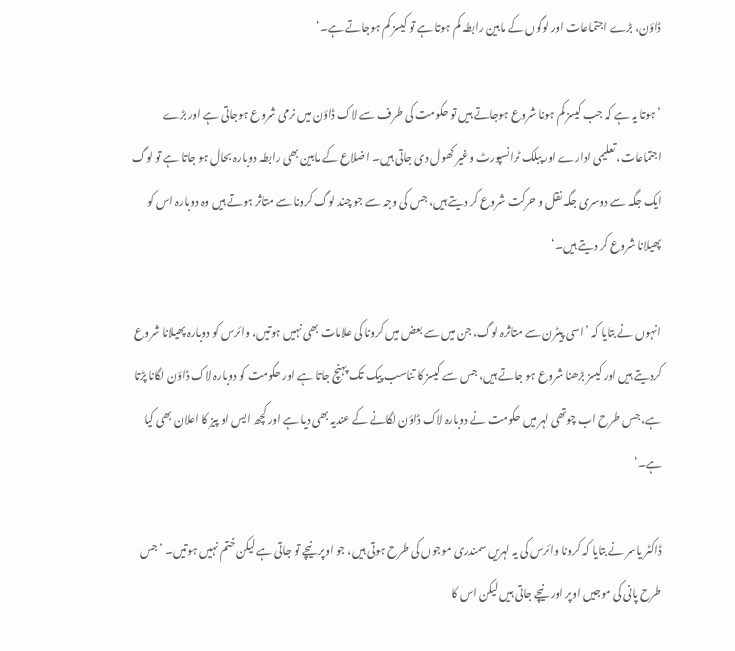ڈاؤن، بڑے اجتماعات اور لوگوں کے مابین رابطہ کم ہوتا ہے تو کیسز کم ہوجاتے ہے۔‘

’ہوتا یہ ہے کہ جب کیسز کم ہونا شروع ہوجاتے ہیں تو حکومت کی طرف سے لاک ڈاؤن میں نرمی شروع ہوجاتی ہے اور بڑے اجتماعات، تعلیمی ادارے اور پبلک ٹرانسپورٹ وغیر کھول دی جاتی ہیں۔ اضلاع کے مابین بھی رابطہ دوبارہ بحال ہو جاتا ہے تو لوگ ایک جگہ سے دوسری جگہ نقل و حرکت شروع کر دیتے ہیں، جس کی وجہ سے جو چند لوگ کرونا سے متاثر ہوتے ہیں وہ دوبارہ اس کو پھیلانا شروع کر دیتے ہیں۔‘

انہوں نے بتایا کہ ’اسی پیٹرن سے متاثرہ لوگ، جن میں سے بعض میں کرونا کی علامات بھی نہیں ہوتیں، وائرس کو دوبارہ پھیلانا شروع کردیتے ہیں اور کیسز بڑھنا شروع ہو جاتے ہیں، جس سے کیسز کا تناسب پیک تک پہنچ جاتا ہے اور حکومت کو دوبارہ لاک ڈاؤن لگانا پڑتا ہے، جس طرح اب چوتھی لہر میں حکومت نے دوبارہ لاک ڈاؤن لگانے کے عندیہ بھی دیا ہے اور کچھ ایس او پیز کا اعلان بھی کیا ہے۔‘

ڈاکٹر یاسر نے بتایا کہ کرونا وائرس کی یہ لہریں سمندری موجوں کی طرح ہوتی ہیں، جو اوپر نیچے تو جاتی ہے لیکن ختم نہیں ہوتیں۔ ’جس طرح پانی کی موجیں اوپر اور نیچے جاتی ہیں لیکن اس کا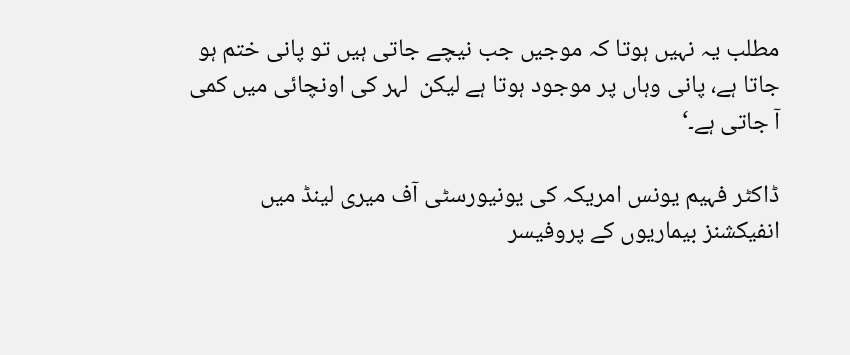مطلب یہ نہیں ہوتا کہ موجیں جب نیچے جاتی ہیں تو پانی ختم ہو جاتا ہے، پانی وہاں پر موجود ہوتا ہے لیکن  لہر کی اونچائی میں کمی آ جاتی ہے۔‘

ڈاکٹر فہیم یونس امریکہ کی یونیورسٹی آف میری لینڈ میں انفیکشنز بیماریوں کے پروفیسر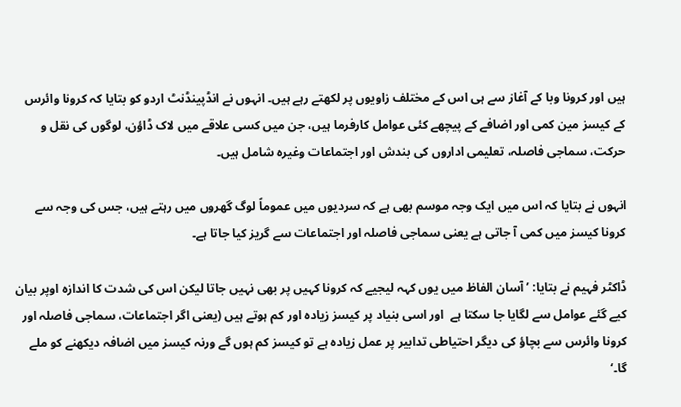ہیں اور کرونا وبا کے آغاز سے ہی اس کے مختلف زاویوں پر لکھتے رہے ہیں۔ انہوں نے انڈپینڈنٹ اردو کو بتایا کہ کرونا وائرس کے کیسز مین کمی اور اضافے کے پیچھے کئی عوامل کارفرما ہیں، جن میں کسی علاقے میں لاک ڈاؤن، لوگوں کی نقل و حرکت، سماجی فاصلہ، تعلیمی اداروں کی بندش اور اجتماعات وغیرہ شامل ہیں۔

انہوں نے بتایا کہ اس میں ایک وجہ موسم بھی ہے کہ سردیوں میں عموماً لوگ گھروں میں رہتے ہیں، جس کی وجہ سے کرونا کیسز میں کمی آ جاتی ہے یعنی سماجی فاصلہ اور اجتماعات سے گریز کیا جاتا ہے۔

ڈاکٹر فہیم نے بتایا: ’آسان الفاظ میں یوں کہہ لیجیے کہ کرونا کہیں پر بھی نہیں جاتا لیکن اس کی شدت کا اندازہ اوپر بیان کیے گئے عوامل سے لگایا جا سکتا ہے  اور اسی بنیاد پر کیسز زیادہ اور کم ہوتے ہیں (یعنی اگر اجتماعات، سماجی فاصلہ اور کرونا وائرس سے بچاؤ کی دیگر احتیاطی تدابیر پر عمل زیادہ ہے تو کیسز کم ہوں گے ورنہ کیسز میں اضافہ دیکھنے کو ملے گا۔‘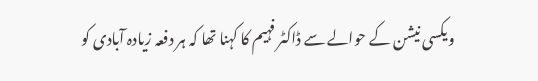ویکسی نیشن کے حوالے سے ڈاکٹر فہیم کا کہنا تھا کہ ہر دفعہ زیادہ آبادی کو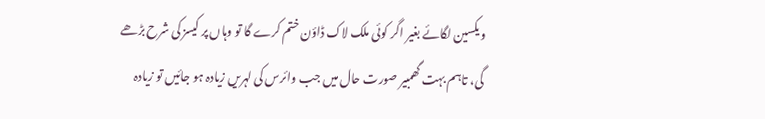ویکسین لگائے بغیر اگر کوئی ملک لاک ڈاؤن ختم کرے گا تو وہاں پر کیسز کی شرح بڑھے گی، تاہم بہت گھمبیر صورت حال میں جب وائرس کی لہریں زیادہ ہو جائیں تو زیادہ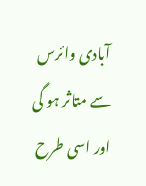آبادی وائرس سے متاثر ہو گی اور اسی طرح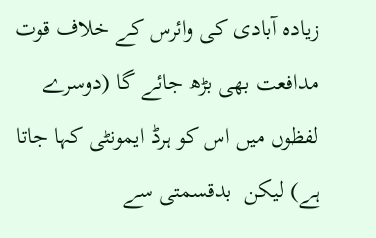زیادہ آبادی کی وائرس کے خلاف قوت مدافعت بھی بڑھ جائے گا (دوسرے لفظوں میں اس کو ہرڈ ایمونٹی کہا جاتا ہے) لیکن  بدقسمتی سے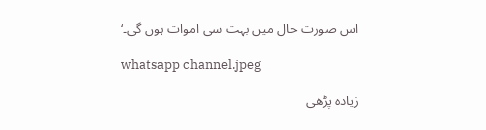اس صورت حال میں بہت سی اموات ہوں گی۔‘

whatsapp channel.jpeg

زیادہ پڑھی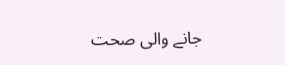جانے والی صحت